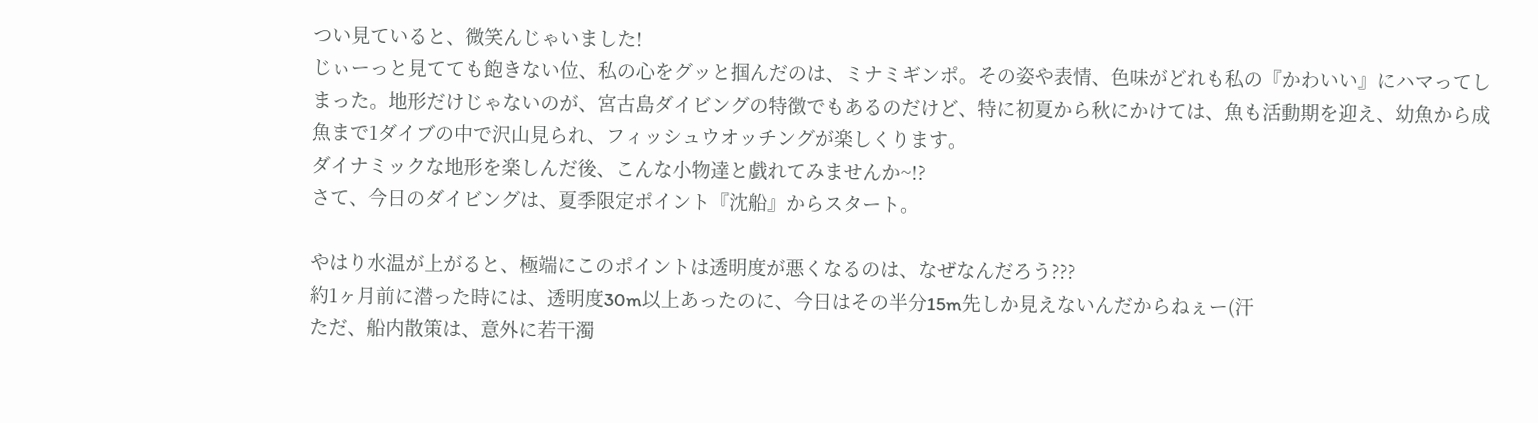つい見ていると、微笑んじゃいました!
じぃーっと見てても飽きない位、私の心をグッと掴んだのは、ミナミギンポ。その姿や表情、色味がどれも私の『かわいい』にハマってしまった。地形だけじゃないのが、宮古島ダイビングの特徴でもあるのだけど、特に初夏から秋にかけては、魚も活動期を迎え、幼魚から成魚まで1ダイブの中で沢山見られ、フィッシュウオッチングが楽しくります。
ダイナミックな地形を楽しんだ後、こんな小物達と戯れてみませんか~!?
さて、今日のダイビングは、夏季限定ポイント『沈船』からスタート。

やはり水温が上がると、極端にこのポイントは透明度が悪くなるのは、なぜなんだろう???
約1ヶ月前に潜った時には、透明度30m以上あったのに、今日はその半分15m先しか見えないんだからねぇー(汗
ただ、船内散策は、意外に若干濁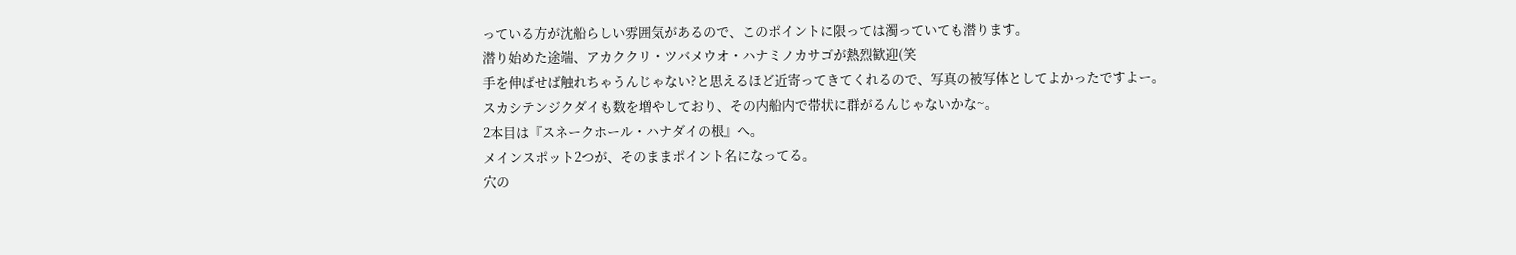っている方が沈船らしい雰囲気があるので、このポイントに限っては濁っていても潜ります。
潜り始めた途端、アカククリ・ツバメウオ・ハナミノカサゴが熱烈歓迎(笑
手を伸ばせば触れちゃうんじゃない?と思えるほど近寄ってきてくれるので、写真の被写体としてよかったですよー。
スカシテンジクダイも数を増やしており、その内船内で帯状に群がるんじゃないかな~。
2本目は『スネークホール・ハナダイの根』へ。
メインスポット2つが、そのままポイント名になってる。
穴の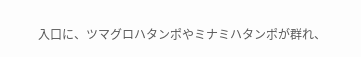入口に、ツマグロハタンポやミナミハタンポが群れ、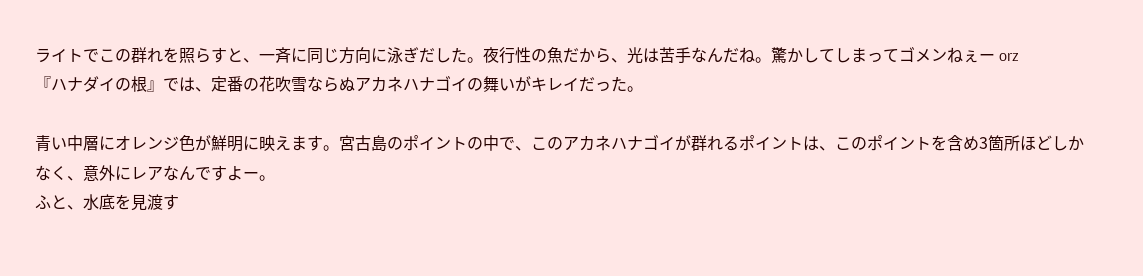ライトでこの群れを照らすと、一斉に同じ方向に泳ぎだした。夜行性の魚だから、光は苦手なんだね。驚かしてしまってゴメンねぇー orz
『ハナダイの根』では、定番の花吹雪ならぬアカネハナゴイの舞いがキレイだった。

青い中層にオレンジ色が鮮明に映えます。宮古島のポイントの中で、このアカネハナゴイが群れるポイントは、このポイントを含め3箇所ほどしかなく、意外にレアなんですよー。
ふと、水底を見渡す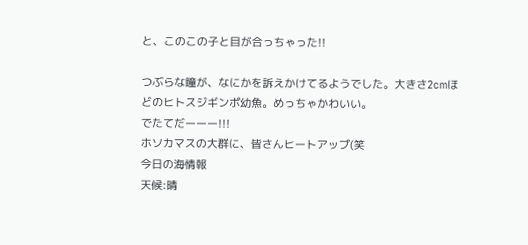と、このこの子と目が合っちゃった!!

つぶらな瞳が、なにかを訴えかけてるようでした。大きさ2cmほどのヒトスジギンポ幼魚。めっちゃかわいい。
でたてだーーー!!!
ホソカマスの大群に、皆さんヒートアップ(笑
今日の海情報
天候:晴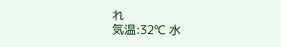れ
気温:32℃ 水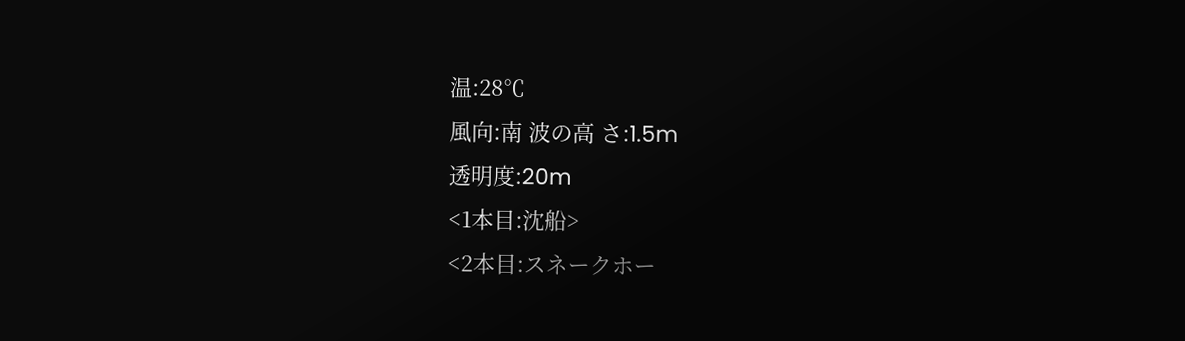温:28℃
風向:南 波の高 さ:1.5m
透明度:20m
<1本目:沈船>
<2本目:スネークホー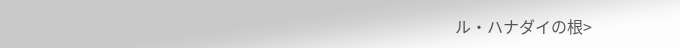ル・ハナダイの根>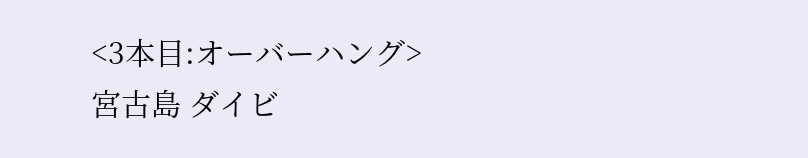<3本目:オーバーハング>
宮古島 ダイビ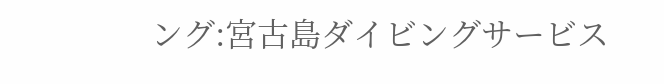ング:宮古島ダイビングサービス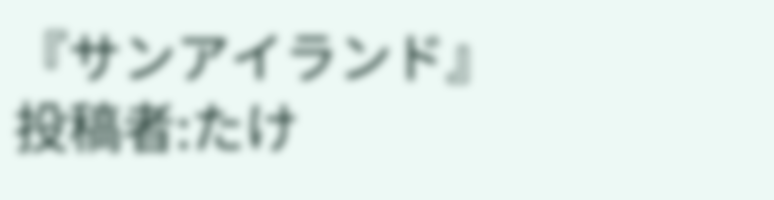『サンアイランド』
投稿者:たけ